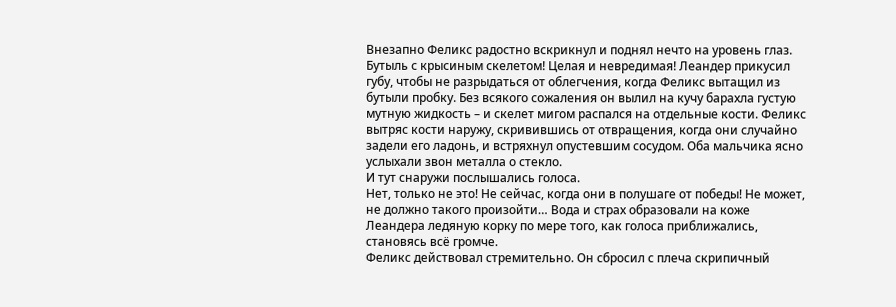Внезапно Феликс радостно вскрикнул и поднял нечто на уровень глаз. Бутыль с крысиным скелетом! Целая и невредимая! Леандер прикусил губу, чтобы не разрыдаться от облегчения, когда Феликс вытащил из бутыли пробку. Без всякого сожаления он вылил на кучу барахла густую мутную жидкость – и скелет мигом распался на отдельные кости. Феликс вытряс кости наружу, скривившись от отвращения, когда они случайно задели его ладонь, и встряхнул опустевшим сосудом. Оба мальчика ясно услыхали звон металла о стекло.
И тут снаружи послышались голоса.
Нет, только не это! Не сейчас, когда они в полушаге от победы! Не может, не должно такого произойти… Вода и страх образовали на коже Леандера ледяную корку по мере того, как голоса приближались, становясь всё громче.
Феликс действовал стремительно. Он сбросил с плеча скрипичный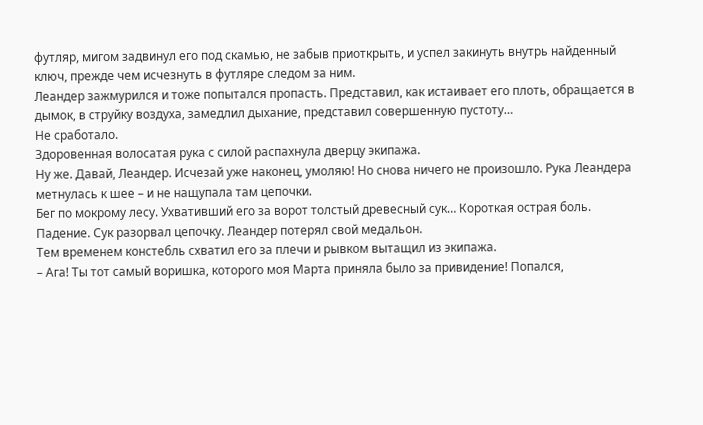футляр, мигом задвинул его под скамью, не забыв приоткрыть, и успел закинуть внутрь найденный ключ, прежде чем исчезнуть в футляре следом за ним.
Леандер зажмурился и тоже попытался пропасть. Представил, как истаивает его плоть, обращается в дымок, в струйку воздуха, замедлил дыхание, представил совершенную пустоту…
Не сработало.
Здоровенная волосатая рука с силой распахнула дверцу экипажа.
Ну же. Давай, Леандер. Исчезай уже наконец, умоляю! Но снова ничего не произошло. Рука Леандера метнулась к шее – и не нащупала там цепочки.
Бег по мокрому лесу. Ухвативший его за ворот толстый древесный сук… Короткая острая боль. Падение. Сук разорвал цепочку. Леандер потерял свой медальон.
Тем временем констебль схватил его за плечи и рывком вытащил из экипажа.
– Ага! Ты тот самый воришка, которого моя Марта приняла было за привидение! Попался,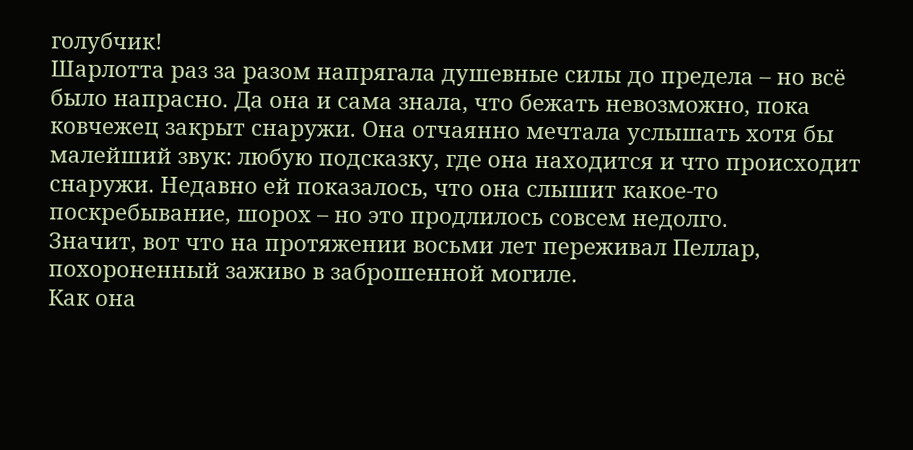голубчик!
Шарлотта раз за разом напрягала душевные силы до предела – но всё было напрасно. Да она и сама знала, что бежать невозможно, пока ковчежец закрыт снаружи. Она отчаянно мечтала услышать хотя бы малейший звук: любую подсказку, где она находится и что происходит снаружи. Недавно ей показалось, что она слышит какое-то поскребывание, шорох – но это продлилось совсем недолго.
Значит, вот что на протяжении восьми лет переживал Пеллар, похороненный заживо в заброшенной могиле.
Как она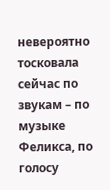невероятно тосковала сейчас по звукам – по музыке Феликса, по голосу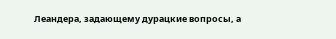Леандера, задающему дурацкие вопросы, а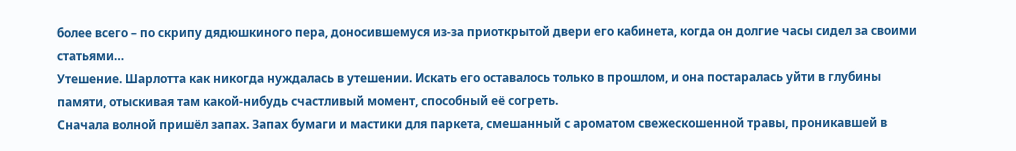более всего – по скрипу дядюшкиного пера, доносившемуся из-за приоткрытой двери его кабинета, когда он долгие часы сидел за своими статьями…
Утешение. Шарлотта как никогда нуждалась в утешении. Искать его оставалось только в прошлом, и она постаралась уйти в глубины памяти, отыскивая там какой-нибудь счастливый момент, способный её согреть.
Сначала волной пришёл запах. Запах бумаги и мастики для паркета, смешанный с ароматом свежескошенной травы, проникавшей в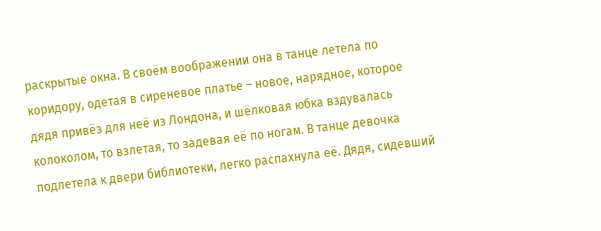раскрытые окна. В своём воображении она в танце летела по коридору, одетая в сиреневое платье – новое, нарядное, которое дядя привёз для неё из Лондона, и шёлковая юбка вздувалась колоколом, то взлетая, то задевая её по ногам. В танце девочка подлетела к двери библиотеки, легко распахнула её. Дядя, сидевший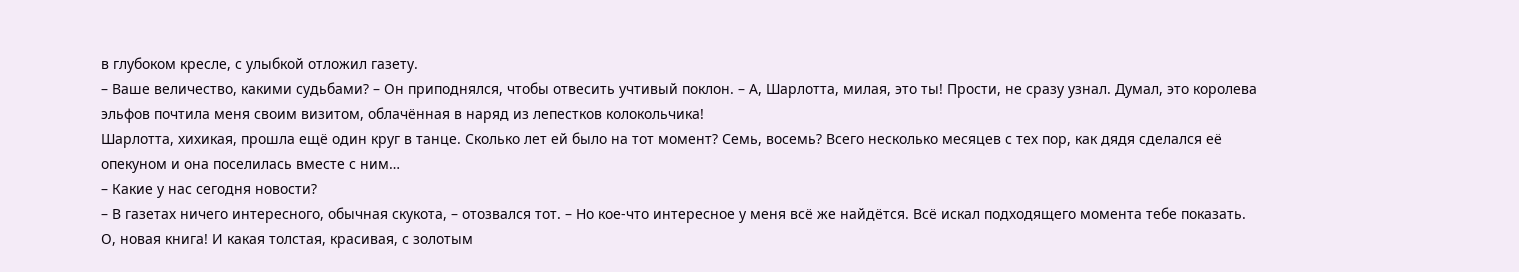в глубоком кресле, с улыбкой отложил газету.
– Ваше величество, какими судьбами? – Он приподнялся, чтобы отвесить учтивый поклон. – А, Шарлотта, милая, это ты! Прости, не сразу узнал. Думал, это королева эльфов почтила меня своим визитом, облачённая в наряд из лепестков колокольчика!
Шарлотта, хихикая, прошла ещё один круг в танце. Сколько лет ей было на тот момент? Семь, восемь? Всего несколько месяцев с тех пор, как дядя сделался её опекуном и она поселилась вместе с ним…
– Какие у нас сегодня новости?
– В газетах ничего интересного, обычная скукота, – отозвался тот. – Но кое-что интересное у меня всё же найдётся. Всё искал подходящего момента тебе показать.
О, новая книга! И какая толстая, красивая, с золотым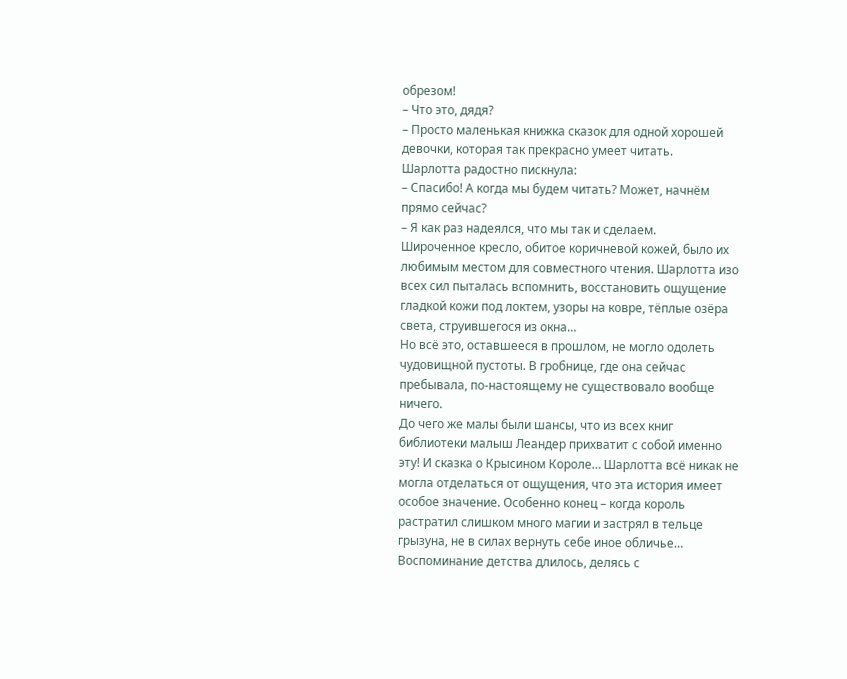обрезом!
– Что это, дядя?
– Просто маленькая книжка сказок для одной хорошей девочки, которая так прекрасно умеет читать.
Шарлотта радостно пискнула:
– Спасибо! А когда мы будем читать? Может, начнём прямо сейчас?
– Я как раз надеялся, что мы так и сделаем.
Широченное кресло, обитое коричневой кожей, было их любимым местом для совместного чтения. Шарлотта изо всех сил пыталась вспомнить, восстановить ощущение гладкой кожи под локтем, узоры на ковре, тёплые озёра света, струившегося из окна…
Но всё это, оставшееся в прошлом, не могло одолеть чудовищной пустоты. В гробнице, где она сейчас пребывала, по-настоящему не существовало вообще ничего.
До чего же малы были шансы, что из всех книг библиотеки малыш Леандер прихватит с собой именно эту! И сказка о Крысином Короле… Шарлотта всё никак не могла отделаться от ощущения, что эта история имеет особое значение. Особенно конец – когда король растратил слишком много магии и застрял в тельце грызуна, не в силах вернуть себе иное обличье…
Воспоминание детства длилось, делясь с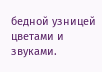бедной узницей цветами и звуками.